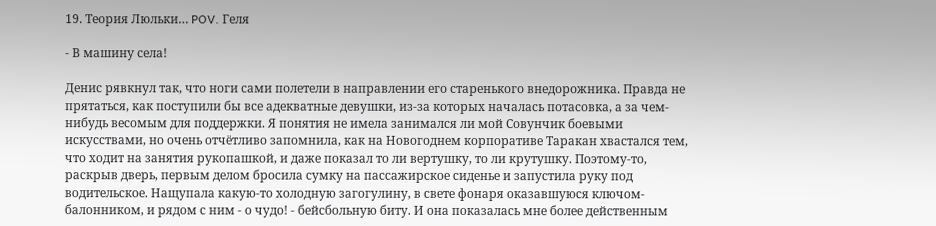19. Теория Люльки… POV. Геля

- В машину села!

Денис рявкнул так, что ноги сами полетели в направлении его старенького внедорожника. Правда не прятаться, как поступили бы все адекватные девушки, из-за которых началась потасовка, а за чем-нибудь весомым для поддержки. Я понятия не имела занимался ли мой Совунчик боевыми искусствами, но очень отчётливо запомнила, как на Новогоднем корпоративе Таракан хвастался тем, что ходит на занятия рукопашкой, и даже показал то ли вертушку, то ли крутушку. Поэтому-то, раскрыв дверь, первым делом бросила сумку на пассажирское сиденье и запустила руку под водительское. Нащупала какую-то холодную загогулину, в свете фонаря оказавшуюся ключом-балонником, и рядом с ним - о чудо! - бейсбольную биту. И она показалась мне более действенным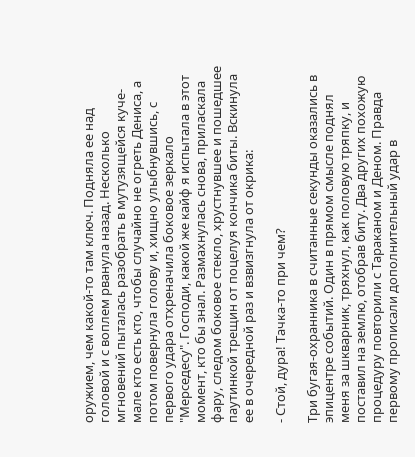оружием, чем какой-то там ключ. Подняла ее над головой и с воплем рванула назад. Несколько мгновений пыталась разобрать в мутузящейся куче-мале кто есть кто, чтобы случайно не огреть Дениса, а потом повернула голову и, хищно улыбнувшись, с первого удара отхреначила боковое зеркало "Мерседесу". Господи, какой же кайф я испытала в этот момент, кто бы знал. Размахнулась снова, приласкала фару, следом боковое стекло, хрустнувшее и пошедшее паутинкой трещин от поцелуя кончика биты. Вскинула ее в очередной раз и взвизгнула от окрика:

- Стой, дура! Тачка-то при чем?

Три бугая-охранника в считанные секунды оказались в эпицентре событий. Один в прямом смысле поднял меня за шкварник, тряхнул, как половую тряпку, и поставил на землю, отобрав биту. Два других похожую процедуру повторили с Тараканом и Деном. Правда первому прописали дополнительный удар в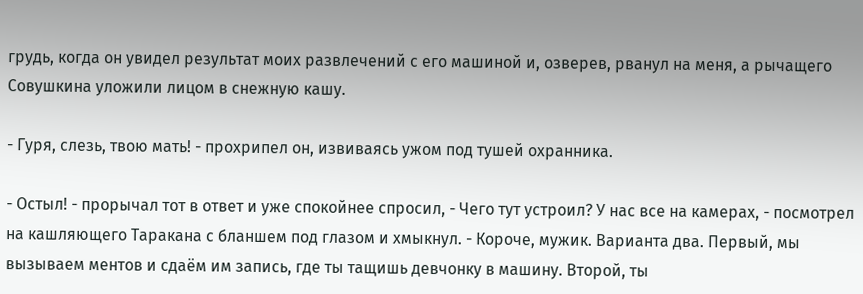грудь, когда он увидел результат моих развлечений с его машиной и, озверев, рванул на меня, а рычащего Совушкина уложили лицом в снежную кашу.

- Гуря, слезь, твою мать! - прохрипел он, извиваясь ужом под тушей охранника.

- Остыл! - прорычал тот в ответ и уже спокойнее спросил, - Чего тут устроил? У нас все на камерах, - посмотрел на кашляющего Таракана с бланшем под глазом и хмыкнул. - Короче, мужик. Варианта два. Первый, мы вызываем ментов и сдаём им запись, где ты тащишь девчонку в машину. Второй, ты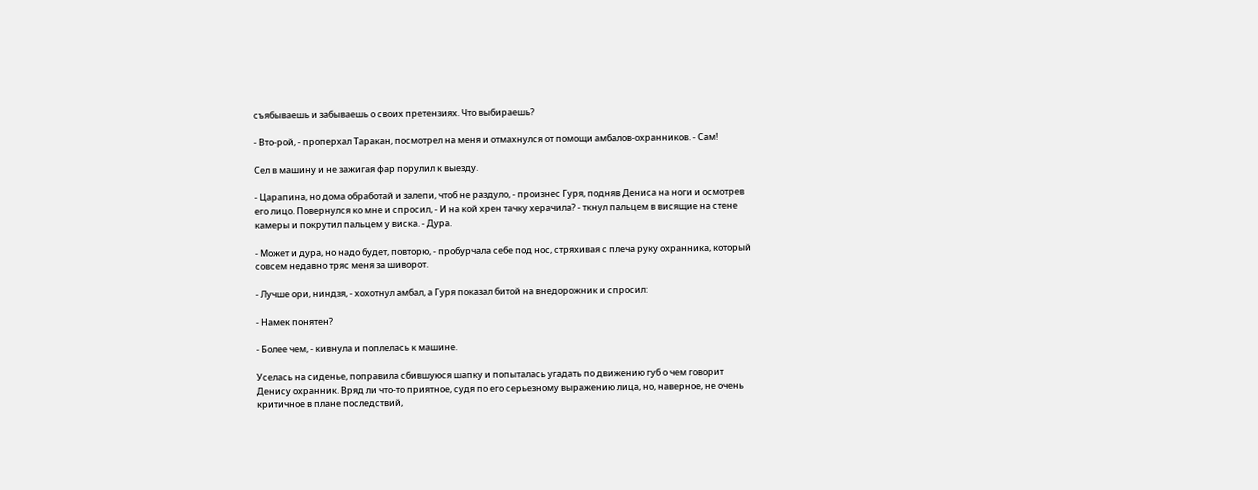съябываешь и забываешь о своих претензиях. Что выбираешь?

- Вто-рой, - проперхал Таракан, посмотрел на меня и отмахнулся от помощи амбалов-охранников. - Сам!

Сел в машину и не зажигая фар порулил к выезду.

- Царапина, но дома обработай и залепи, чтоб не раздуло, - произнес Гуря, подняв Дениса на ноги и осмотрев его лицо. Повернулся ко мне и спросил, - И на кой хрен тачку херачила? - ткнул пальцем в висящие на стене камеры и покрутил пальцем у виска. - Дура.

- Может и дура, но надо будет, повторю, - пробурчала себе под нос, стряхивая с плеча руку охранника, который совсем недавно тряс меня за шиворот.

- Лучше ори, ниндзя, - хохотнул амбал, а Гуря показал битой на внедорожник и спросил:

- Намек понятен?

- Более чем, - кивнула и поплелась к машине.

Уселась на сиденье, поправила сбившуюся шапку и попыталась угадать по движению губ о чем говорит Денису охранник. Вряд ли что-то приятное, судя по его серьезному выражению лица, но, наверное, не очень критичное в плане последствий,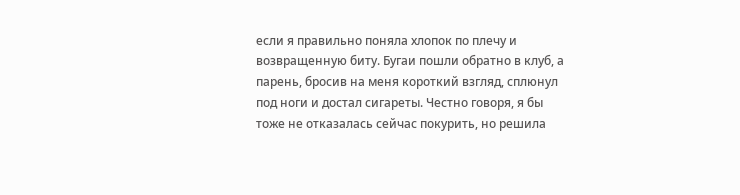если я правильно поняла хлопок по плечу и возвращенную биту. Бугаи пошли обратно в клуб, а парень, бросив на меня короткий взгляд, сплюнул под ноги и достал сигареты. Честно говоря, я бы тоже не отказалась сейчас покурить, но решила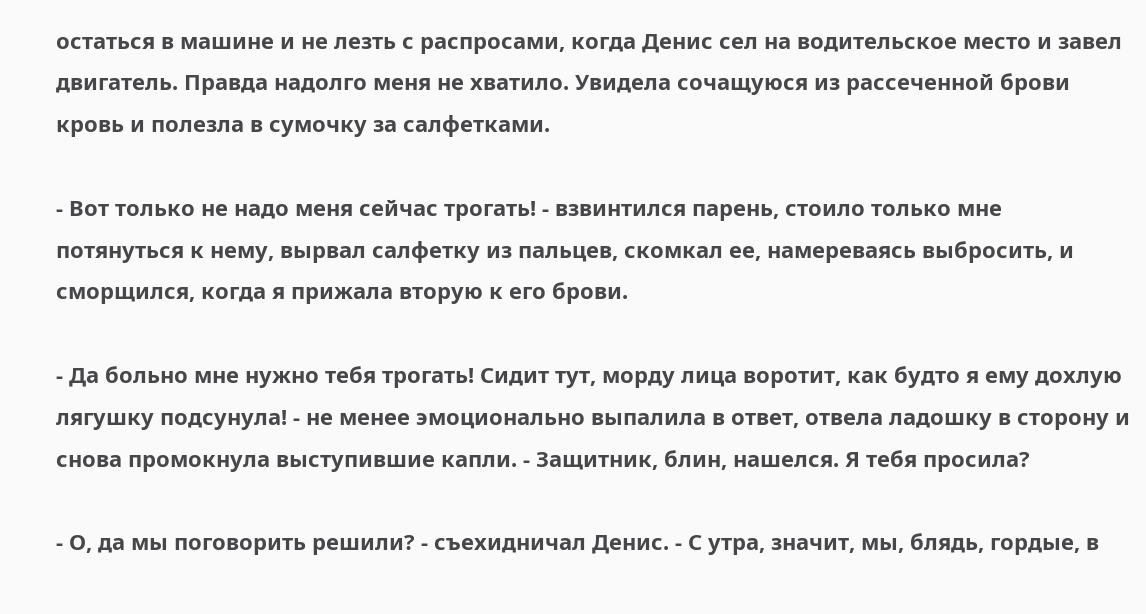остаться в машине и не лезть с распросами, когда Денис сел на водительское место и завел двигатель. Правда надолго меня не хватило. Увидела сочащуюся из рассеченной брови кровь и полезла в сумочку за салфетками.

- Вот только не надо меня сейчас трогать! - взвинтился парень, стоило только мне потянуться к нему, вырвал салфетку из пальцев, скомкал ее, намереваясь выбросить, и сморщился, когда я прижала вторую к его брови.

- Да больно мне нужно тебя трогать! Сидит тут, морду лица воротит, как будто я ему дохлую лягушку подсунула! - не менее эмоционально выпалила в ответ, отвела ладошку в сторону и снова промокнула выступившие капли. - Защитник, блин, нашелся. Я тебя просила?

- О, да мы поговорить решили? - съехидничал Денис. - С утра, значит, мы, блядь, гордые, в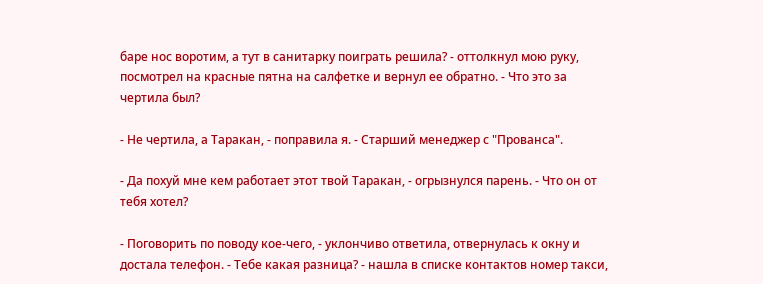баре нос воротим, а тут в санитарку поиграть решила? - оттолкнул мою руку, посмотрел на красные пятна на салфетке и вернул ее обратно. - Что это за чертила был?

- Не чертила, а Таракан, - поправила я. - Старший менеджер с "Прованса".

- Да похуй мне кем работает этот твой Таракан, - огрызнулся парень. - Что он от тебя хотел?

- Поговорить по поводу кое-чего, - уклончиво ответила, отвернулась к окну и достала телефон. - Тебе какая разница? - нашла в списке контактов номер такси,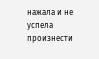нажала и не успела произнести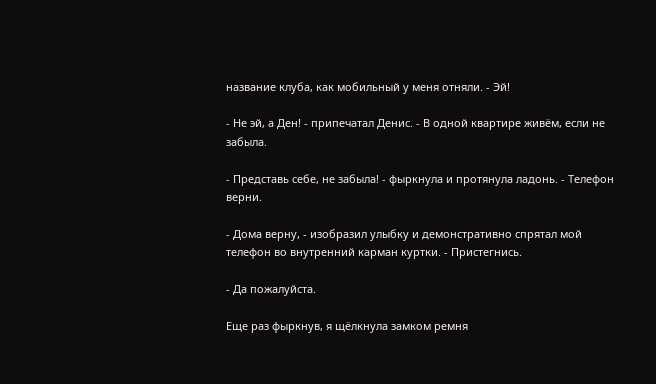название клуба, как мобильный у меня отняли. - Эй!

- Не эй, а Ден! - припечатал Денис. - В одной квартире живём, если не забыла.

- Представь себе, не забыла! - фыркнула и протянула ладонь. - Телефон верни.

- Дома верну, - изобразил улыбку и демонстративно спрятал мой телефон во внутренний карман куртки. - Пристегнись.

- Да пожалуйста.

Еще раз фыркнув, я щёлкнула замком ремня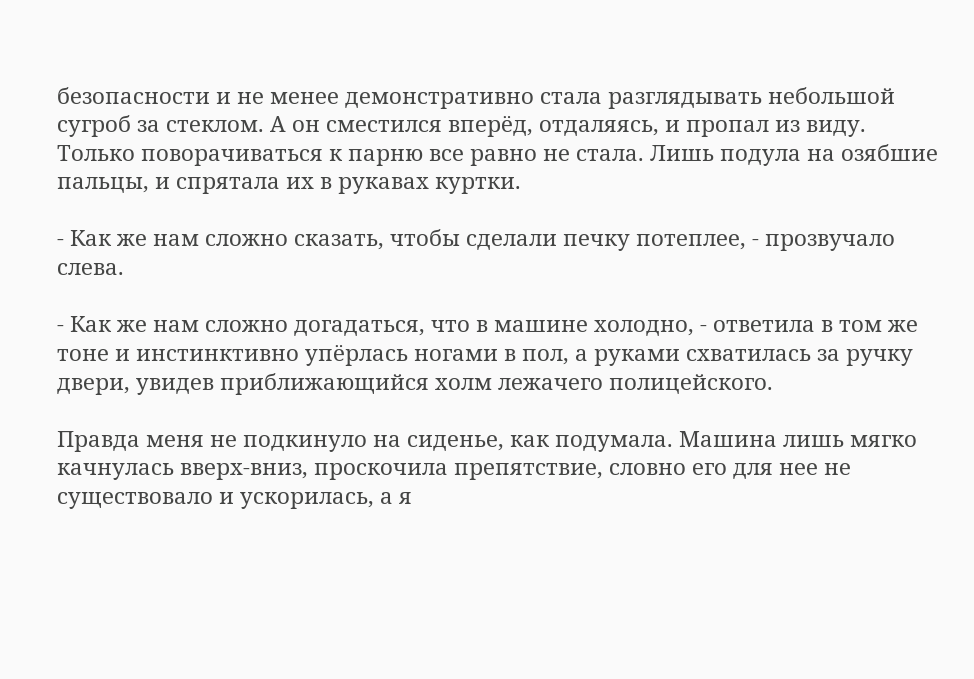безопасности и не менее демонстративно стала разглядывать небольшой сугроб за стеклом. А он сместился вперёд, отдаляясь, и пропал из виду. Только поворачиваться к парню все равно не стала. Лишь подула на озябшие пальцы, и спрятала их в рукавах куртки.

- Как же нам сложно сказать, чтобы сделали печку потеплее, - прозвучало слева.

- Как же нам сложно догадаться, что в машине холодно, - ответила в том же тоне и инстинктивно упёрлась ногами в пол, а руками схватилась за ручку двери, увидев приближающийся холм лежачего полицейского.

Правда меня не подкинуло на сиденье, как подумала. Машина лишь мягко качнулась вверх-вниз, проскочила препятствие, словно его для нее не существовало и ускорилась, а я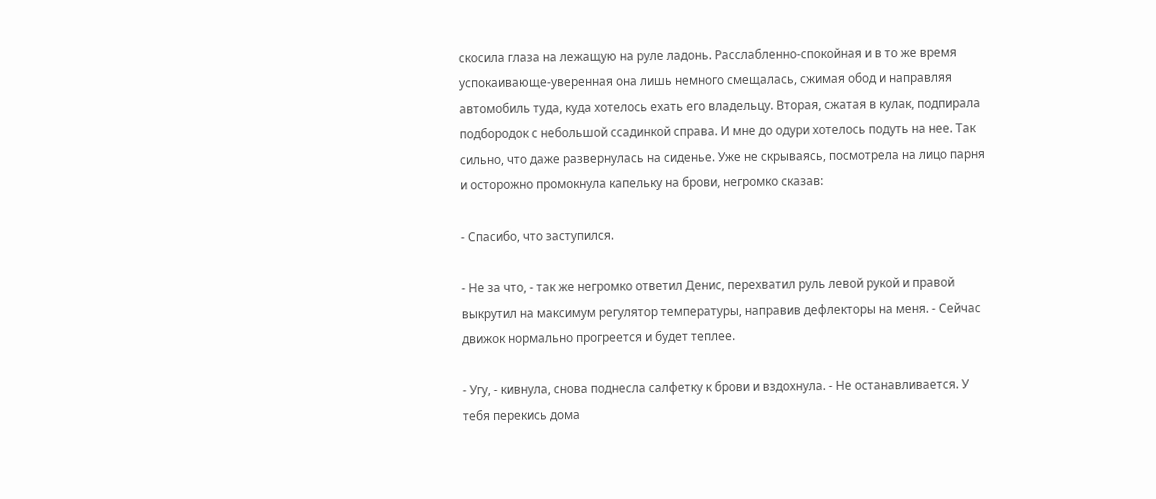скосила глаза на лежащую на руле ладонь. Расслабленно-спокойная и в то же время успокаивающе-уверенная она лишь немного смещалась, сжимая обод и направляя автомобиль туда, куда хотелось ехать его владельцу. Вторая, сжатая в кулак, подпирала подбородок с небольшой ссадинкой справа. И мне до одури хотелось подуть на нее. Так сильно, что даже развернулась на сиденье. Уже не скрываясь, посмотрела на лицо парня и осторожно промокнула капельку на брови, негромко сказав:

- Спасибо, что заступился.

- Не за что, - так же негромко ответил Денис, перехватил руль левой рукой и правой выкрутил на максимум регулятор температуры, направив дефлекторы на меня. - Сейчас движок нормально прогреется и будет теплее.

- Угу, - кивнула, снова поднесла салфетку к брови и вздохнула. - Не останавливается. У тебя перекись дома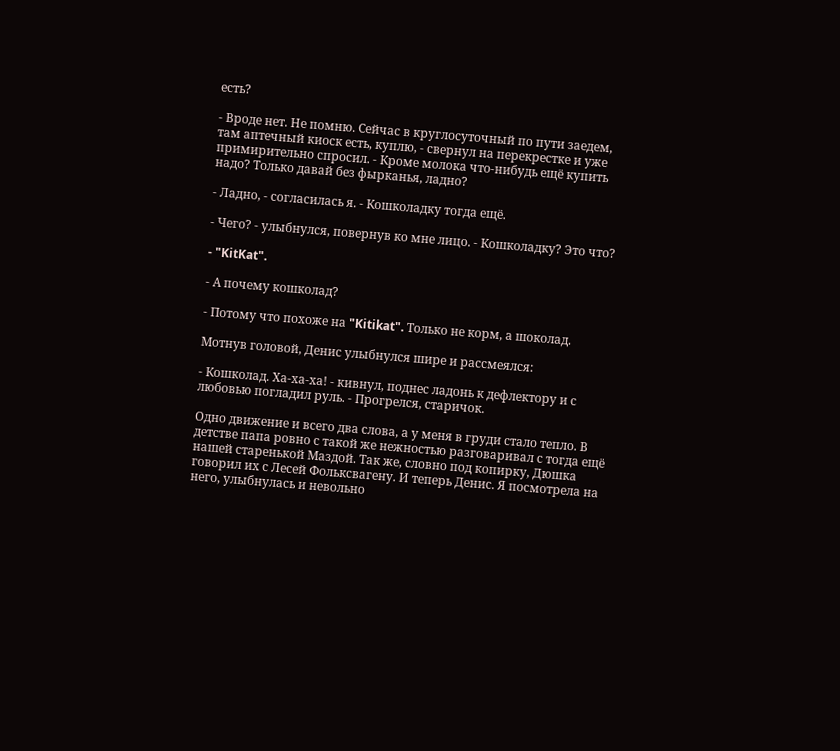есть?

- Вроде нет. Не помню. Сейчас в круглосуточный по пути заедем, там аптечный киоск есть, куплю, - свернул на перекрестке и уже примирительно спросил. - Кроме молока что-нибудь ещё купить надо? Только давай без фырканья, ладно?

- Ладно, - согласилась я. - Кошколадку тогда ещё.

- Чего? - улыбнулся, повернув ко мне лицо. - Кошколадку? Это что?

- "KitKat".

- А почему кошколад?

- Потому что похоже на "Kitikat". Только не корм, а шоколад.

Мотнув головой, Денис улыбнулся шире и рассмеялся:

- Кошколад. Ха-ха-ха! - кивнул, поднес ладонь к дефлектору и с любовью погладил руль. - Прогрелся, старичок.

Одно движение и всего два слова, а у меня в груди стало тепло. В детстве папа ровно с такой же нежностью разговаривал с тогда ещё нашей старенькой Маздой. Так же, словно под копирку, Дюшка говорил их с Лесей Фольксвагену. И теперь Денис. Я посмотрела на него, улыбнулась и невольно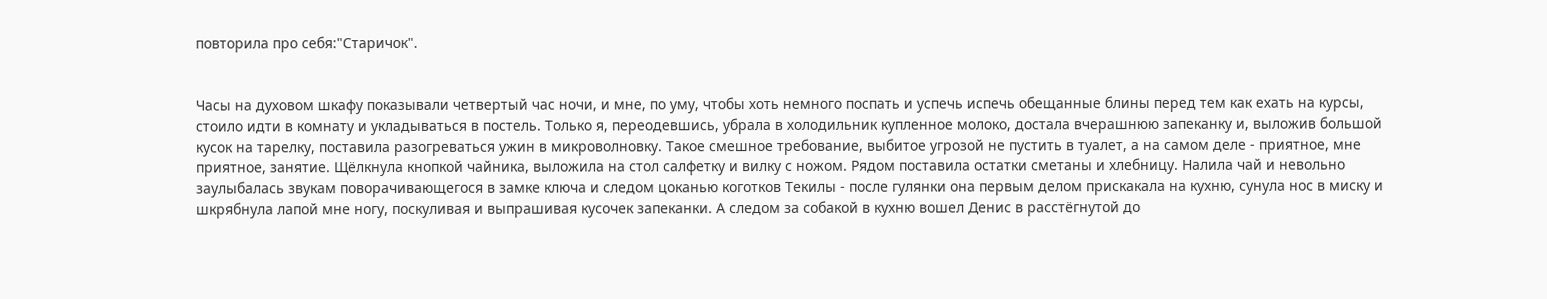повторила про себя:"Старичок".


Часы на духовом шкафу показывали четвертый час ночи, и мне, по уму, чтобы хоть немного поспать и успечь испечь обещанные блины перед тем как ехать на курсы, стоило идти в комнату и укладываться в постель. Только я, переодевшись, убрала в холодильник купленное молоко, достала вчерашнюю запеканку и, выложив большой кусок на тарелку, поставила разогреваться ужин в микроволновку. Такое смешное требование, выбитое угрозой не пустить в туалет, а на самом деле - приятное, мне приятное, занятие. Щёлкнула кнопкой чайника, выложила на стол салфетку и вилку с ножом. Рядом поставила остатки сметаны и хлебницу. Налила чай и невольно заулыбалась звукам поворачивающегося в замке ключа и следом цоканью коготков Текилы - после гулянки она первым делом прискакала на кухню, сунула нос в миску и шкрябнула лапой мне ногу, поскуливая и выпрашивая кусочек запеканки. А следом за собакой в кухню вошел Денис в расстёгнутой до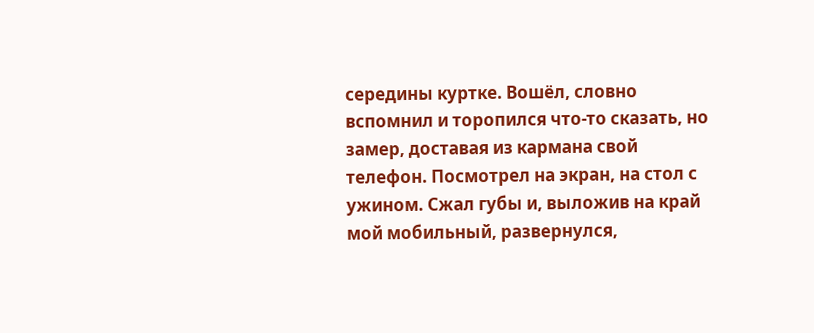середины куртке. Вошёл, словно вспомнил и торопился что-то сказать, но замер, доставая из кармана свой телефон. Посмотрел на экран, на стол с ужином. Сжал губы и, выложив на край мой мобильный, развернулся,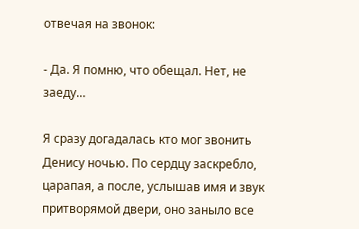отвечая на звонок:

- Да. Я помню, что обещал. Нет, не заеду…

Я сразу догадалась кто мог звонить Денису ночью. По сердцу заскребло, царапая, а после, услышав имя и звук притворямой двери, оно заныло все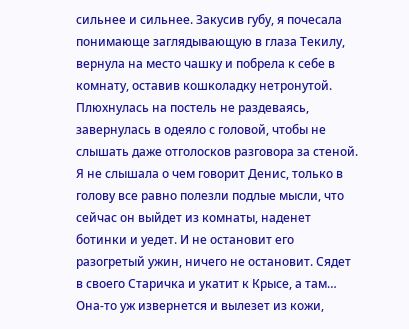сильнее и сильнее. Закусив губу, я почесала понимающе заглядывающую в глаза Текилу, вернула на место чашку и побрела к себе в комнату, оставив кошколадку нетронутой. Плюхнулась на постель не раздеваясь, завернулась в одеяло с головой, чтобы не слышать даже отголосков разговора за стеной. Я не слышала о чем говорит Денис, только в голову все равно полезли подлые мысли, что сейчас он выйдет из комнаты, наденет ботинки и уедет. И не остановит его разогретый ужин, ничего не остановит. Сядет в своего Старичка и укатит к Крысе, а там… Она-то уж извернется и вылезет из кожи,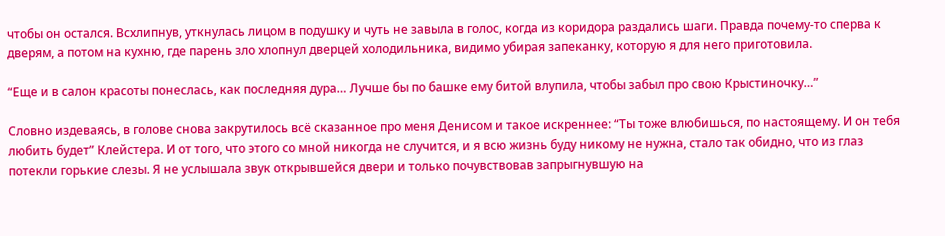чтобы он остался. Всхлипнув, уткнулась лицом в подушку и чуть не завыла в голос, когда из коридора раздались шаги. Правда почему-то сперва к дверям, а потом на кухню, где парень зло хлопнул дверцей холодильника, видимо убирая запеканку, которую я для него приготовила.

“Еще и в салон красоты понеслась, как последняя дура… Лучше бы по башке ему битой влупила, чтобы забыл про свою Крыстиночку…”

Словно издеваясь, в голове снова закрутилось всё сказанное про меня Денисом и такое искреннее: “Ты тоже влюбишься, по настоящему. И он тебя любить будет” Клейстера. И от того, что этого со мной никогда не случится, и я всю жизнь буду никому не нужна, стало так обидно, что из глаз потекли горькие слезы. Я не услышала звук открывшейся двери и только почувствовав запрыгнувшую на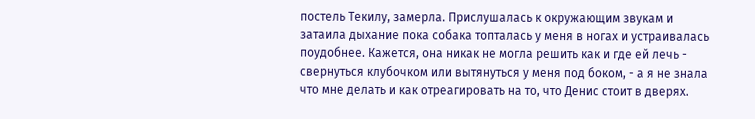постель Текилу, замерла. Прислушалась к окружающим звукам и затаила дыхание пока собака топталась у меня в ногах и устраивалась поудобнее. Кажется, она никак не могла решить как и где ей лечь - свернуться клубочком или вытянуться у меня под боком, - а я не знала что мне делать и как отреагировать на то, что Денис стоит в дверях.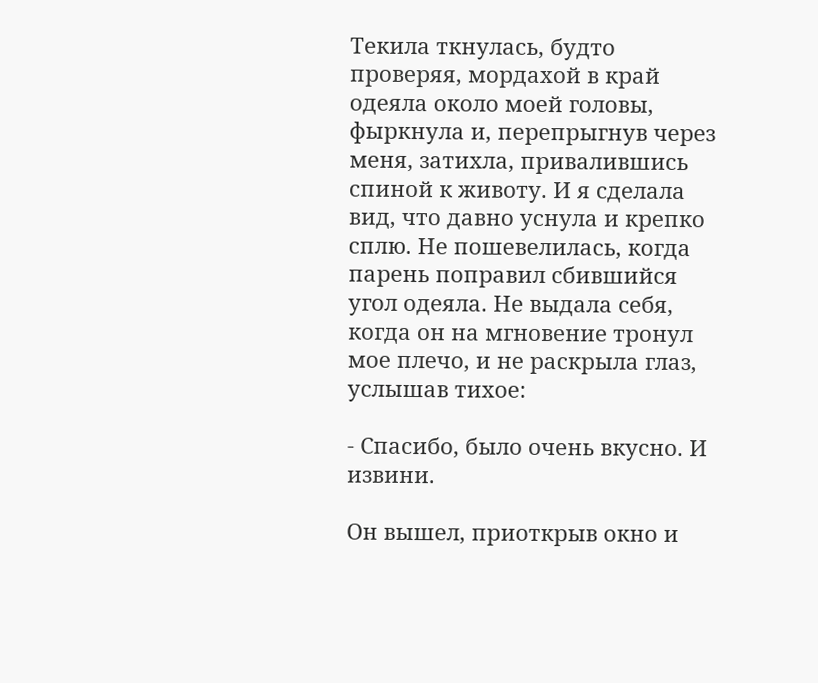Текила ткнулась, будто проверяя, мордахой в край одеяла около моей головы, фыркнула и, перепрыгнув через меня, затихла, привалившись спиной к животу. И я сделала вид, что давно уснула и крепко сплю. Не пошевелилась, когда парень поправил сбившийся угол одеяла. Не выдала себя, когда он на мгновение тронул мое плечо, и не раскрыла глаз, услышав тихое:

- Спасибо, было очень вкусно. И извини.

Он вышел, приоткрыв окно и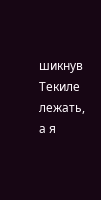шикнув Текиле лежать, а я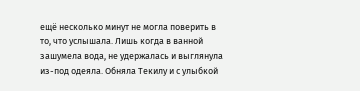ещё несколько минут не могла поверить в то, что услышала. Лишь когда в ванной зашумела вода, не удержалась и выглянула из-под одеяла. Обняла Текилу и с улыбкой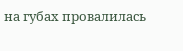на губах провалилась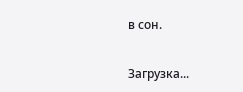в сон.


Загрузка...